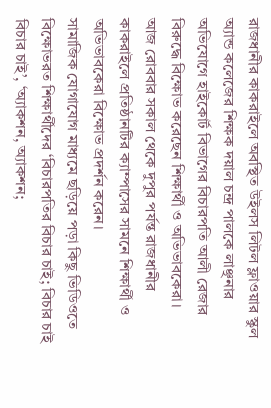রাজধানীর কাকরাইলে অবস্থিত উইলস লিটল ফ্লাওয়ার স্কুল অ্যান্ড কলেজের শিক্ষক দয়াল চন্দ্র পালকে লাঞ্ছনার অভিযোগে হাইকোর্ট বিভাগের বিচারপতি আলী রেজার বিরুদ্ধে বিক্ষোভ করেছেন শিক্ষার্থী ও অভিভাবকেরা।
আজ রোববার সকাল থেকে দুপুর পর্যন্ত রাজধানীর কাকরাইলে প্রতিষ্ঠানটির ক্যাম্পাসের সামনে শিক্ষার্থী ও অভিভাবকেরা বিক্ষোভ প্রদর্শন করেন।
সামাজিক যোগাযোগ মাধ্যমে ছড়িয়ে পড়া কিছু ভিডিওতে বিক্ষোভরত শিক্ষার্থীদের ‘বিচারপতির বিচার চাই; বিচার চাই বিচার চাই’, ‘অ্যাকশন, অ্যাকশন;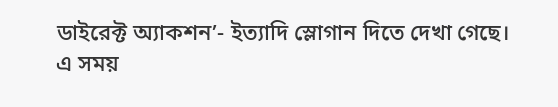ডাইরেক্ট অ্যাকশন’- ইত্যাদি স্লোগান দিতে দেখা গেছে।
এ সময়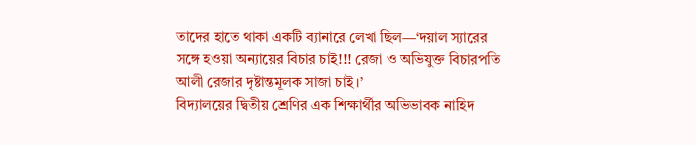তাদের হাতে থাকা একটি ব্যানারে লেখা ছিল—‘দয়াল স্যারের সঙ্গে হওয়া অন্যায়ের বিচার চাই!!! রেজা ও অভিযুক্ত বিচারপতি আলী রেজার দৃষ্টান্তমূলক সাজা চাই।’
বিদ্যালয়ের দ্বিতীয় শ্রেণির এক শিক্ষার্থীর অভিভাবক নাহিদ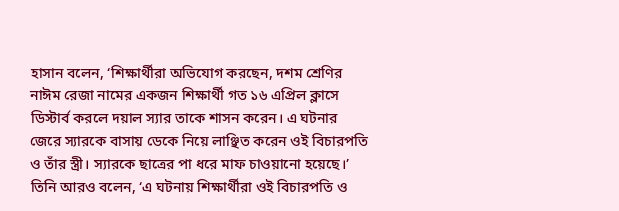হাসান বলেন, ‘শিক্ষার্থীরা অভিযোগ করছেন, দশম শ্রেণির নাঈম রেজা নামের একজন শিক্ষার্থী গত ১৬ এপ্রিল ক্লাসে ডিস্টার্ব করলে দয়াল স্যার তাকে শাসন করেন। এ ঘটনার জেরে স্যারকে বাসায় ডেকে নিয়ে লাঞ্ছিত করেন ওই বিচারপতি ও তাঁর স্ত্রী। স্যারকে ছাত্রের পা ধরে মাফ চাওয়ানো হয়েছে।’
তিনি আরও বলেন, ‘এ ঘটনায় শিক্ষার্থীরা ওই বিচারপতি ও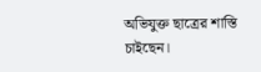অভিযুক্ত ছাত্রের শাস্তি চাইছেন।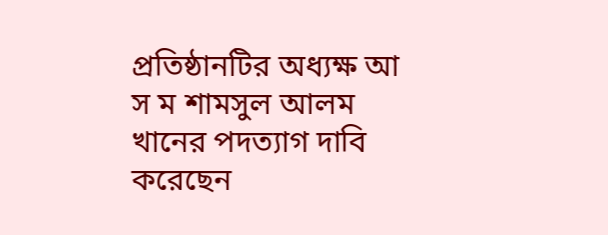প্রতিষ্ঠানটির অধ্যক্ষ আ স ম শামসুল আলম খানের পদত্যাগ দাবি করেছেন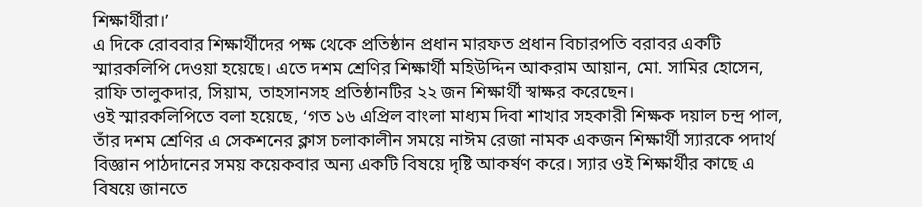শিক্ষার্থীরা।’
এ দিকে রোববার শিক্ষার্থীদের পক্ষ থেকে প্রতিষ্ঠান প্রধান মারফত প্রধান বিচারপতি বরাবর একটি স্মারকলিপি দেওয়া হয়েছে। এতে দশম শ্রেণির শিক্ষার্থী মহিউদ্দিন আকরাম আয়ান, মো. সামির হোসেন, রাফি তালুকদার, সিয়াম, তাহসানসহ প্রতিষ্ঠানটির ২২ জন শিক্ষার্থী স্বাক্ষর করেছেন।
ওই স্মারকলিপিতে বলা হয়েছে, ‘গত ১৬ এপ্রিল বাংলা মাধ্যম দিবা শাখার সহকারী শিক্ষক দয়াল চন্দ্র পাল, তাঁর দশম শ্রেণির এ সেকশনের ক্লাস চলাকালীন সময়ে নাঈম রেজা নামক একজন শিক্ষার্থী স্যারকে পদার্থ বিজ্ঞান পাঠদানের সময় কয়েকবার অন্য একটি বিষয়ে দৃষ্টি আকর্ষণ করে। স্যার ওই শিক্ষার্থীর কাছে এ বিষয়ে জানতে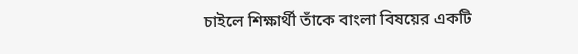চাইলে শিক্ষার্থী তাঁকে বাংলা বিষয়ের একটি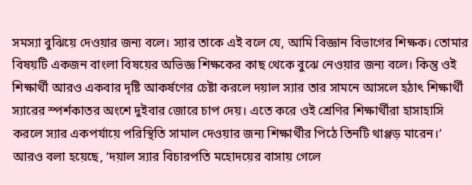সমস্যা বুঝিয়ে দেওয়ার জন্য বলে। স্যার তাকে এই বলে যে, আমি বিজ্ঞান বিভাগের শিক্ষক। তোমার বিষয়টি একজন বাংলা বিষয়ের অভিজ্ঞ শিক্ষকের কাছ থেকে বুঝে নেওয়ার জন্য বলে। কিন্তু ওই শিক্ষার্থী আরও একবার দৃষ্টি আকর্ষণের চেষ্টা করলে দয়াল স্যার তার সামনে আসলে হঠাৎ শিক্ষার্থী স্যারের স্পর্শকাতর অংশে দুইবার জোরে চাপ দেয়। এতে করে ওই শ্রেণির শিক্ষার্থীরা হাসাহাসি করলে স্যার একপর্যায়ে পরিস্থিতি সামাল দেওয়ার জন্য শিক্ষার্থীর পিঠে তিনটি থাপ্পড় মারেন।’
আরও বলা হয়েছে, ‘দয়াল স্যার বিচারপতি মহোদয়ের বাসায় গেলে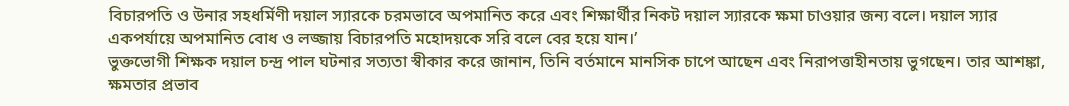বিচারপতি ও উনার সহধর্মিণী দয়াল স্যারকে চরমভাবে অপমানিত করে এবং শিক্ষার্থীর নিকট দয়াল স্যারকে ক্ষমা চাওয়ার জন্য বলে। দয়াল স্যার একপর্যায়ে অপমানিত বোধ ও লজ্জায় বিচারপতি মহোদয়কে সরি বলে বের হয়ে যান।’
ভুক্তভোগী শিক্ষক দয়াল চন্দ্র পাল ঘটনার সত্যতা স্বীকার করে জানান, তিনি বর্তমানে মানসিক চাপে আছেন এবং নিরাপত্তাহীনতায় ভুগছেন। তার আশঙ্কা, ক্ষমতার প্রভাব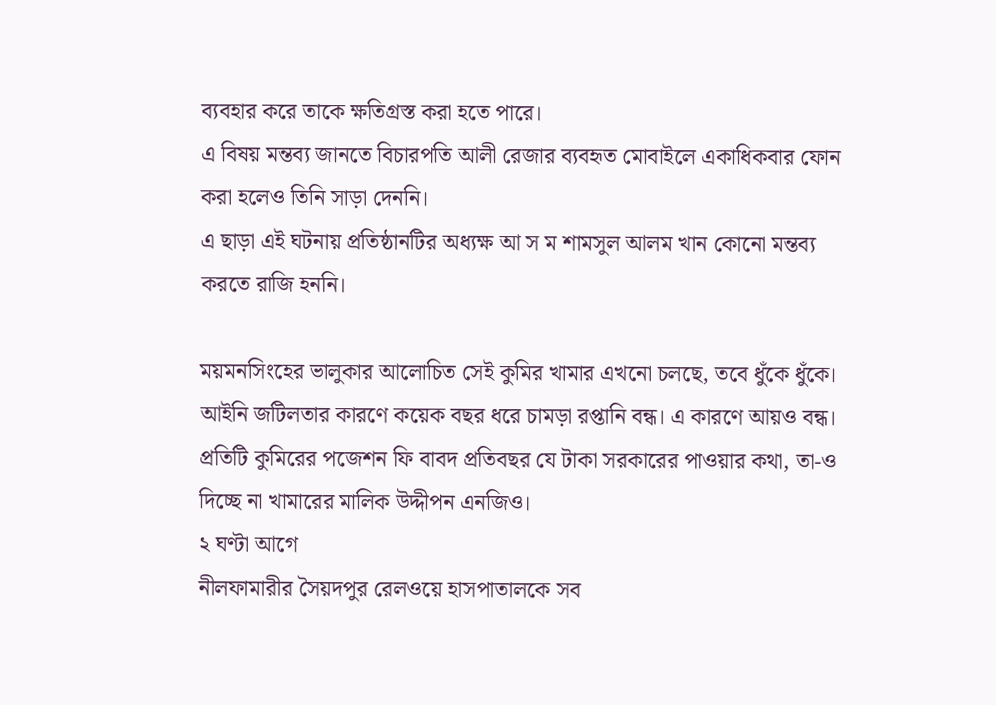ব্যবহার করে তাকে ক্ষতিগ্রস্ত করা হতে পারে।
এ বিষয় মন্তব্য জানতে বিচারপতি আলী রেজার ব্যবহৃত মোবাইলে একাধিকবার ফোন করা হলেও তিনি সাড়া দেননি।
এ ছাড়া এই ঘটনায় প্রতিষ্ঠানটির অধ্যক্ষ আ স ম শামসুল আলম খান কোনো মন্তব্য করতে রাজি হননি।

ময়মনসিংহের ভালুকার আলোচিত সেই কুমির খামার এখনো চলছে, তবে ধুঁকে ধুঁকে। আইনি জটিলতার কারণে কয়েক বছর ধরে চামড়া রপ্তানি বন্ধ। এ কারণে আয়ও বন্ধ। প্রতিটি কুমিরের পজেশন ফি বাবদ প্রতিবছর যে টাকা সরকারের পাওয়ার কথা, তা-ও দিচ্ছে না খামারের মালিক উদ্দীপন এনজিও।
২ ঘণ্টা আগে
নীলফামারীর সৈয়দপুর রেলওয়ে হাসপাতালকে সব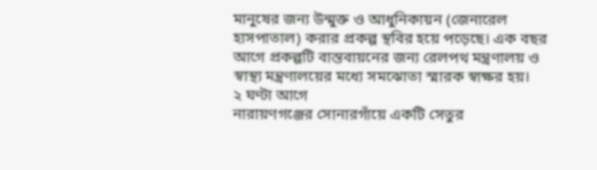মানুষের জন্য উন্মুক্ত ও আধুনিকায়ন (জেনারেল হাসপাতাল) করার প্রকল্প স্থবির হয়ে পড়েছে। এক বছর আগে প্রকল্পটি বাস্তবায়নের জন্য রেলপথ মন্ত্রণালয় ও স্বাস্থ্য মন্ত্রণালয়ের মধ্যে সমঝোতা স্মারক স্বাক্ষর হয়।
২ ঘণ্টা আগে
নারায়ণগঞ্জের সোনারগাঁয়ে একটি সেতুর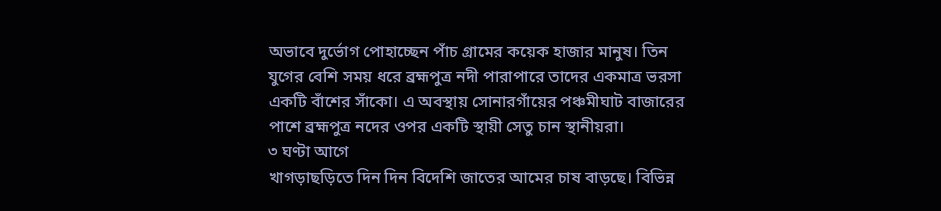অভাবে দুর্ভোগ পোহাচ্ছেন পাঁচ গ্রামের কয়েক হাজার মানুষ। তিন যুগের বেশি সময় ধরে ব্রহ্মপুত্র নদী পারাপারে তাদের একমাত্র ভরসা একটি বাঁশের সাঁকো। এ অবস্থায় সোনারগাঁয়ের পঞ্চমীঘাট বাজারের পাশে ব্রহ্মপুত্র নদের ওপর একটি স্থায়ী সেতু চান স্থানীয়রা।
৩ ঘণ্টা আগে
খাগড়াছড়িতে দিন দিন বিদেশি জাতের আমের চাষ বাড়ছে। বিভিন্ন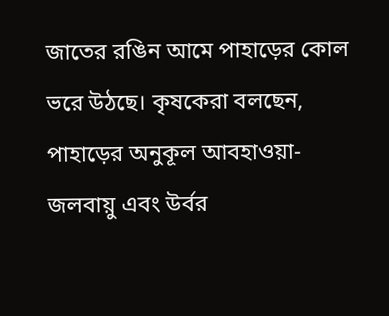জাতের রঙিন আমে পাহাড়ের কোল ভরে উঠছে। কৃষকেরা বলছেন, পাহাড়ের অনুকূল আবহাওয়া-জলবায়ু এবং উর্বর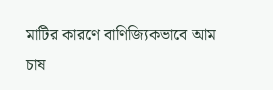মাটির কারণে বাণিজ্যিকভাবে আম চাষ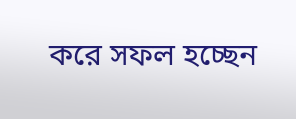করে সফল হচ্ছেন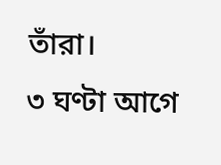তাঁরা।
৩ ঘণ্টা আগে